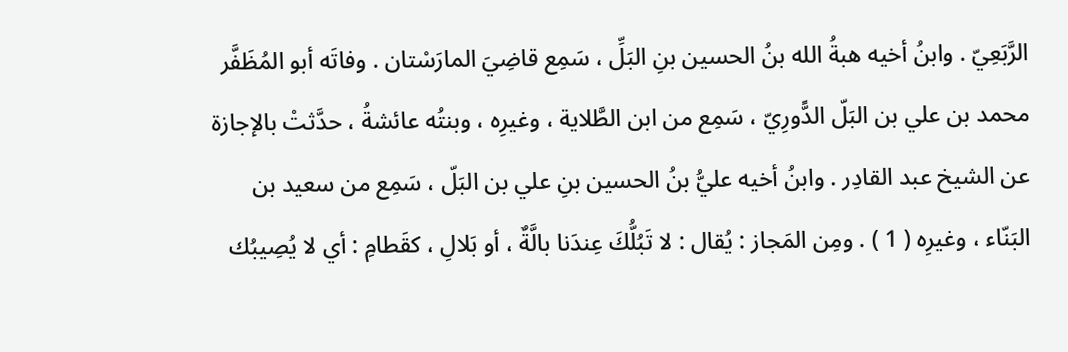الرَّبَعِيّ . وابنُ أخيه هبةُ الله بنُ الحسين بنِ البَلِّ ، سَمِع قاضِيَ المارَسْتان . وفاتَه أبو المُظَفَّر محمد بن علي بن البَلّ الدًّورِيّ ، سَمِع من ابن الطَّلاية ، وغيرِه ، وبنتُه عائشةُ ، حدَّثتْ بالإجازة عن الشيخ عبد القادِر . وابنُ أخيه عليُّ بنُ الحسين بنِ علي بن البَلّ ، سَمِع من سعيد بن البَنّاء ، وغيرِه ( 1 ) . ومِن المَجاز : يُقال : لا تَبُلُّكَ عِندَنا بالَّةٌ ، أو بَلالِ ، كقَطامِ : أي لا يُصِيبُك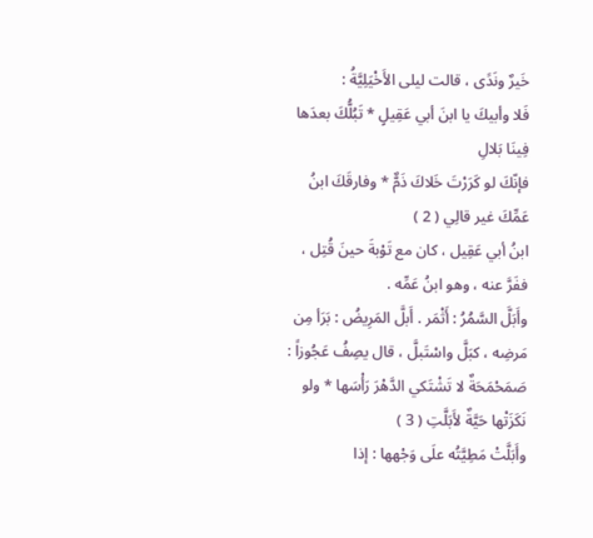خَيرٌ ونَدًى ، قالت ليلى الأَخْيَلِيَّةُ :
فَلا وأبيكَ يا ابنَ أبي عَقِيلٍ * تَبُلُّكَ بعدَها فِينَا بَلالِ
فإنّكَ لو كَرَرْتَ خَلاكَ ذَمٌّ * وفارقَكَ ابنُ عَمِّكَ غير قالِي ( 2 )
ابنُ أبي عَقِيل ، كان مع تَوْبةَ حينَ قُتِل ، ففَرَّ عنه ، وهو ابنُ عَمِّه .
وأَبَلَّ السَّمُرُ : أَثْمَر . أَبلَّ المَرِيضُ : بَرَأ مِن مَرضِه ، كبَلَّ واسْتَبلَّ ، قال يصِفُ عَجُوزاً :
صَمَحْمَحَةٌ لا تَشْتَكي الدَّهْرَ رَأْسَها * ولو نَكَزَتْها حَيَّةٌ لأَبَلَّتِ ( 3 )
وأَبَلَّتْ مَطِيَّتُه علَى وَجْهها : إذا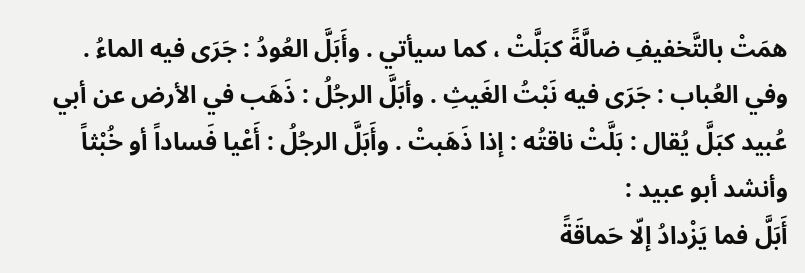همَتْ بالتَّخفيفِ ضالَّةً كبَلَّتْ ، كما سيأتي . وأَبَلَّ العُودُ : جَرَى فيه الماءُ .
وفي العُباب : جَرَى فيه نَبْتُ الغَيثِ . وأبَلَّ الرجُلُ : ذَهَب في الأرض عن أبي عُبيد كبَلَّ يُقال : بَلَّتْ ناقتُه : إذا ذَهَبتْ . وأَبَلَّ الرجُلُ : أَعْيا فَساداً أو خُبْثاً وأنشد أبو عبيد :
أَبَلَّ فما يَزْدادُ إلّا حَماقَةً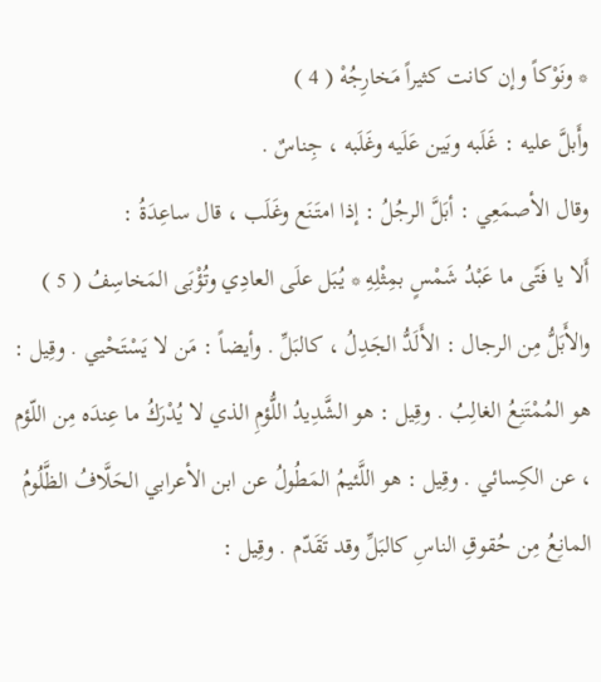* ونَوْكاً وإن كانت كثيراً مَخارِجُهْ ( 4 )
وأَبلَّ عليه : غَلَبه وبَين عَلَيه وغَلَبه ، جِناسٌ .
وقال الأصمَعِي : أبَلَّ الرجُلُ : إذا امتَنَع وغَلَب ، قال ساعِدَةُ :
أَلا يا فَتًى ما عَبْدُ شَمْسٍ بمِثْلِهِ * يُبَل علَى العادِي وتُؤْبَى المَخاسِفُ ( 5 )
والأَبَلُّ مِن الرجال : الأَلَدُّ الجَدِلُ ، كالبَلِّ . وأيضاً : مَن لا يَسْتَحْيي . وقِيل : هو المُمْتَنِعُ الغالِبُ . وقِيل : هو الشَّدِيدُ اللُّؤمِ الذي لا يُدْرَكُ ما عِندَه مِن اللّؤم ، عن الكِسائي . وقِيل : هو اللَّئيمُ المَطُولُ عن ابن الأعرابي الحَلَّافُ الظَّلُومُ المانِعُ مِن حُقوقِ الناسِ كالبَلِّ وقد تَقَدّم . وقِيل :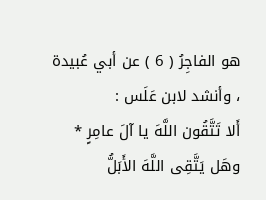هو الفاجِرُ ( 6 ) عن أبي عُبيدة ، وأنشد لابن عَلَس :
أَلا تَتَّقُون اللَّهَ يا آلَ عامِرٍ * وهَل يَتَّقِى اللَّهَ الأَبَلُّ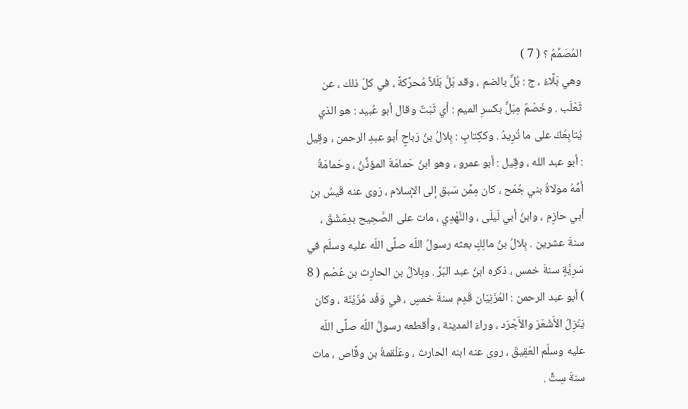المُصَمِّمُ ؟ ( 7 )
وهي بَلَّاءُ ، ج : بُلٌّ بالضم ، وقد بَلَّ بَلَلاً مُحرَّكةً ، في كلّ ذلك ، عن ثَعْلَب . وخَصْمٌ مِبَلٌّ بكسرِ الميم : أي ثَبْتٌ وقال أبو عُبيد : هو الذي يُتابِعُكَ على ما تُرِيدُ . وككِتابٍ : بِلالُ بنُ رَباحٍ أبو عبدِ الرحمن ، وقِيل : أبو عبد الله ، وقِيل : أبو عمرو ، وهو ابنُ حَمامَةَ المؤذِّنُ ، وحَمامَةُ أمُّهُ مولاةُ بني جُمَح ، كان مِمَّن سَبق إلى الإسلام ، رَوى عنه قَيسُ بن أبي حازِم ، وابنُ أبي لَيلَى ، والنَّهْدِي ، مات على الصَّحِيح بدِمَشْقَ ، سنةَ عشرين . بِلالُ بنُ مالِكٍ بعثه رسولُ اللّه صلَّى اللّه عليه وسلّم في سَرِيَّةٍ سنةَ خمس ، ذكره ابنُ عبد البَرِّ . وبِلالُ بن الحارِث بن عُصْم ( 8 ) أبو عبد الرحمن : المُزَنِيّان قَدِم سنةَ خمسٍ ، في وَفْد مُزَيْنَة ، وكان يَنْزِلُ الأَشْعَرَ والأَجْرَد ، وراءَ المدينة ، وأقطعه رسولُ اللّه صلَّى اللّه عليه وسلّم العَقِيقَ ، روى عنه ابنه الحارث ، وعَلْقمةُ بن وقَّاص ، مات سنةَ سِتٍّ .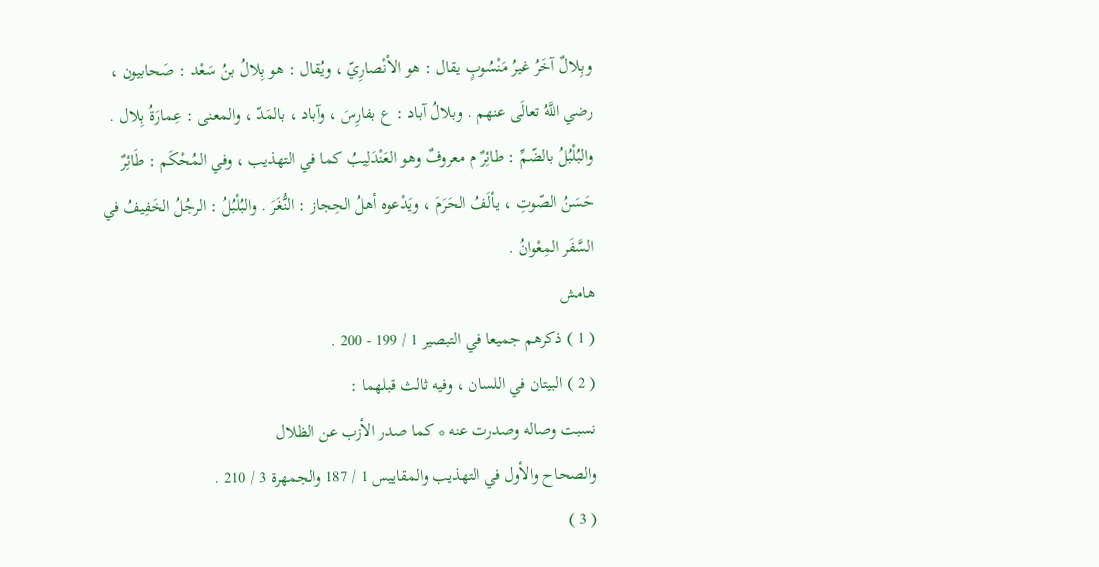وبِلالٌ آخَرُ غيرُ مَنْسُوبٍ يقال : هو الأنْصارِيّ ، ويُقال : هو بِلالُ بنُ سَعْد : صَحابيون ، رضي اللَّهُ تعالَى عنهم . وبلالُ آباد : ع بفارِسَ ، وآباد ، بالمَدّ ، والمعنى : عِمارَةُ بِلال .
والبُلْبُلُ بالضّمِّ : طائِرٌ م معروفٌ وهو العَنْدَلِيبُ كما في التهذيب ، وفي المُحْكَم : طَائِرٌ حَسَنُ الصّوتِ ، يألَفُ الحَرَمَ ، ويَدْعوه أهلُ الحِجاز : النُّغَرَ . والبُلْبُلُ : الرجُلُ الخَفِيفُ في السَّفَر المِعْوانُ .
هامش
( 1 ) ذكرهم جميعا في التبصير 1 / 199 - 200 .
( 2 ) البيتان في اللسان ، وفيه ثالث قبلهما :
نسبت وصاله وصدرت عنه * كما صدر الأزب عن الظلال
والصحاح والأول في التهذيب والمقاييس 1 / 187 والجمهرة 3 / 210 .
( 3 )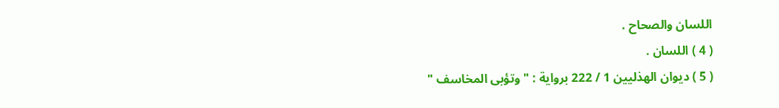اللسان والصحاح .
( 4 ) اللسان .
( 5 ) ديوان الهذليين 1 / 222 برواية : " وتؤبى المخاسف "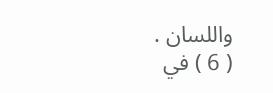واللسان .
( 6 ) في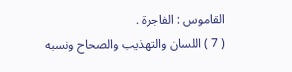القاموس : الفاجرة .
( 7 ) اللسان والتهذيب والصحاح ونسبه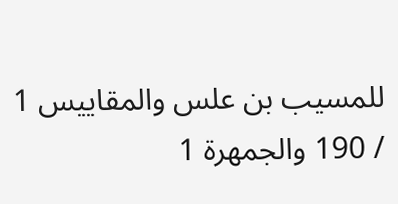للمسيب بن علس والمقاييس 1 / 190 والجمهرة 1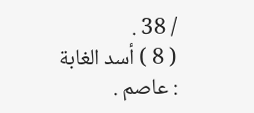/ 38 .
( 8 ) أسد الغابة : عاصم .